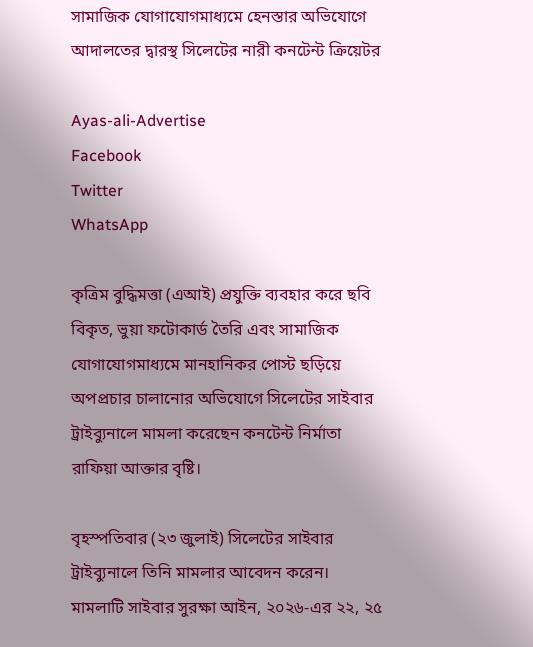সামাজিক যোগাযোগমাধ্যমে হেনস্তার অভিযোগে আদালতের দ্বারস্থ সিলেটের নারী কনটেন্ট ক্রিয়েটর

Ayas-ali-Advertise
Facebook
Twitter
WhatsApp

কৃত্রিম বুদ্ধিমত্তা (এআই) প্রযুক্তি ব্যবহার করে ছবি বিকৃত, ভুয়া ফটোকার্ড তৈরি এবং সামাজিক যোগাযোগমাধ্যমে মানহানিকর পোস্ট ছড়িয়ে অপপ্রচার চালানোর অভিযোগে সিলেটের সাইবার ট্রাইব্যুনালে মামলা করেছেন কনটেন্ট নির্মাতা রাফিয়া আক্তার বৃষ্টি।

বৃহস্পতিবার (২৩ জুলাই) সিলেটের সাইবার ট্রাইব্যুনালে তিনি মামলার আবেদন করেন। মামলাটি সাইবার সুরক্ষা আইন, ২০২৬-এর ২২, ২৫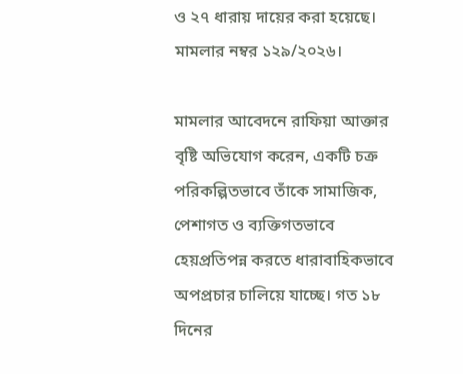ও ২৭ ধারায় দায়ের করা হয়েছে। মামলার নম্বর ১২৯/২০২৬।

মামলার আবেদনে রাফিয়া আক্তার বৃষ্টি অভিযোগ করেন, একটি চক্র পরিকল্পিতভাবে তাঁকে সামাজিক, পেশাগত ও ব্যক্তিগতভাবে হেয়প্রতিপন্ন করতে ধারাবাহিকভাবে অপপ্রচার চালিয়ে যাচ্ছে। গত ১৮ দিনের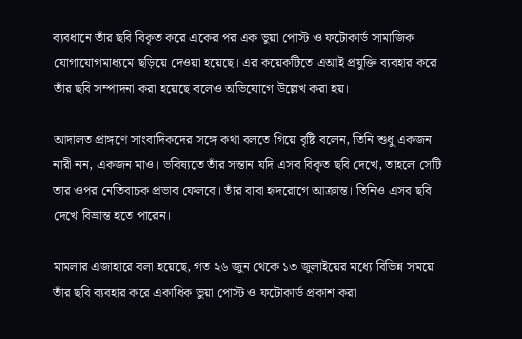ব্যবধানে তাঁর ছবি বিকৃত করে একের পর এক ভুয়া পোস্ট ও ফটোকার্ড সামাজিক যোগাযোগমাধ্যমে ছড়িয়ে দেওয়া হয়েছে। এর কয়েকটিতে এআই প্রযুক্তি ব্যবহার করে তাঁর ছবি সম্পাদনা করা হয়েছে বলেও অভিযোগে উল্লেখ করা হয়।

আদালত প্রাঙ্গণে সাংবাদিকদের সঙ্গে কথা বলতে গিয়ে বৃষ্টি বলেন, তিনি শুধু একজন নারী নন, একজন মাও। ভবিষ্যতে তাঁর সন্তান যদি এসব বিকৃত ছবি দেখে, তাহলে সেটি তার ওপর নেতিবাচক প্রভাব ফেলবে। তাঁর বাবা হৃদরোগে আক্রান্ত। তিনিও এসব ছবি দেখে বিভ্রান্ত হতে পারেন।

মামলার এজাহারে বলা হয়েছে, গত ২৬ জুন থেকে ১৩ জুলাইয়ের মধ্যে বিভিন্ন সময়ে তাঁর ছবি ব্যবহার করে একাধিক ভুয়া পোস্ট ও ফটোকার্ড প্রকাশ করা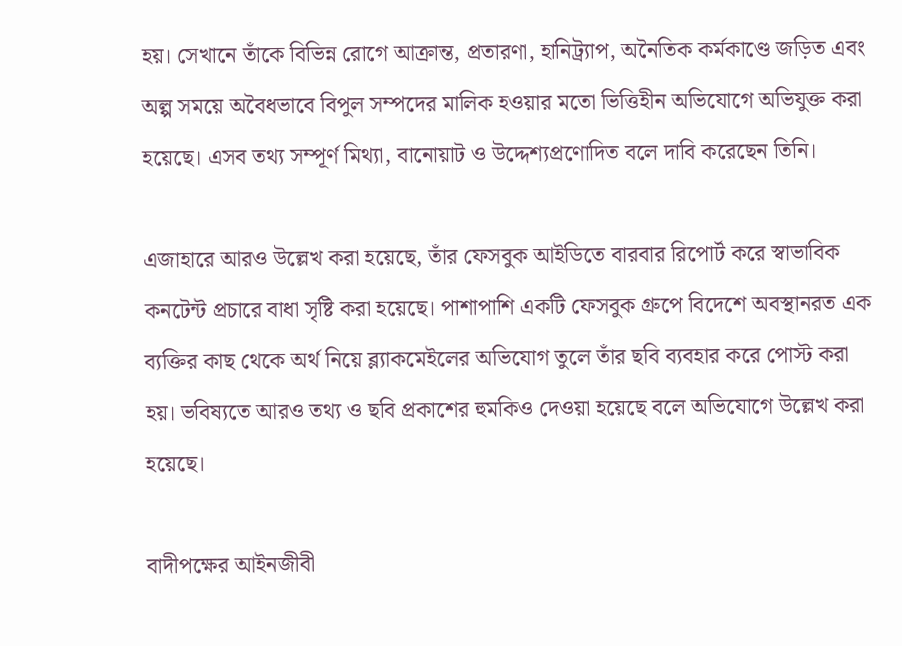হয়। সেখানে তাঁকে বিভিন্ন রোগে আক্রান্ত, প্রতারণা, হানিট্র্যাপ, অনৈতিক কর্মকাণ্ডে জড়িত এবং অল্প সময়ে অবৈধভাবে বিপুল সম্পদের মালিক হওয়ার মতো ভিত্তিহীন অভিযোগে অভিযুক্ত করা হয়েছে। এসব তথ্য সম্পূর্ণ মিথ্যা, বানোয়াট ও উদ্দেশ্যপ্রণোদিত বলে দাবি করেছেন তিনি।

এজাহারে আরও উল্লেখ করা হয়েছে, তাঁর ফেসবুক আইডিতে বারবার রিপোর্ট করে স্বাভাবিক কনটেন্ট প্রচারে বাধা সৃষ্টি করা হয়েছে। পাশাপাশি একটি ফেসবুক গ্রুপে বিদেশে অবস্থানরত এক ব্যক্তির কাছ থেকে অর্থ নিয়ে ব্ল্যাকমেইলের অভিযোগ তুলে তাঁর ছবি ব্যবহার করে পোস্ট করা হয়। ভবিষ্যতে আরও তথ্য ও ছবি প্রকাশের হুমকিও দেওয়া হয়েছে বলে অভিযোগে উল্লেখ করা হয়েছে।

বাদীপক্ষের আইনজীবী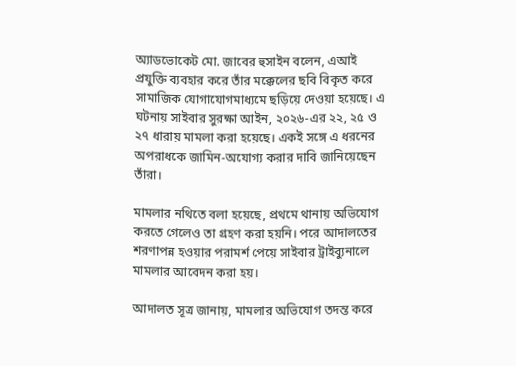অ্যাডভোকেট মো. জাবের হুসাইন বলেন, এআই প্রযুক্তি ব্যবহার করে তাঁর মক্কেলের ছবি বিকৃত করে সামাজিক যোগাযোগমাধ্যমে ছড়িয়ে দেওয়া হয়েছে। এ ঘটনায় সাইবার সুরক্ষা আইন, ২০২৬-এর ২২, ২৫ ও ২৭ ধারায় মামলা করা হয়েছে। একই সঙ্গে এ ধরনের অপরাধকে জামিন-অযোগ্য করার দাবি জানিয়েছেন তাঁরা।

মামলার নথিতে বলা হয়েছে, প্রথমে থানায় অভিযোগ করতে গেলেও তা গ্রহণ করা হয়নি। পরে আদালতের শরণাপন্ন হওয়ার পরামর্শ পেয়ে সাইবার ট্রাইব্যুনালে মামলার আবেদন করা হয়।

আদালত সূত্র জানায়, মামলার অভিযোগ তদন্ত করে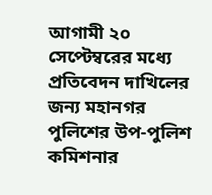আগামী ২০ সেপ্টেম্বরের মধ্যে প্রতিবেদন দাখিলের জন্য মহানগর পুলিশের উপ-পুলিশ কমিশনার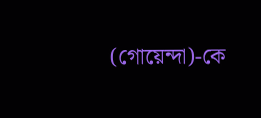(গোয়েন্দা)-কে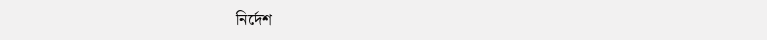নির্দেশ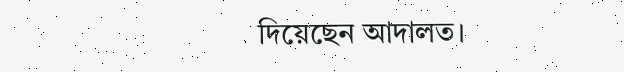দিয়েছেন আদালত।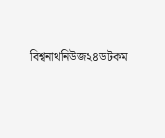বিশ্বনাথনিউজ২৪ডটকম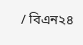/ বিএন২৪